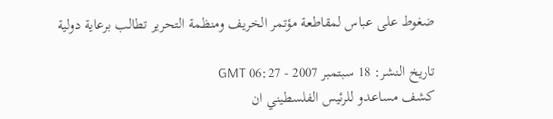ضغوط على عباس لمقاطعة مؤتمر الخريف ومنظمة التحرير تطالب برعاية دولية

تاريخ النشر: 18 سبتمبر 2007 - 06:27 GMT
كشف مساعدو للرئيس الفلسطيني ان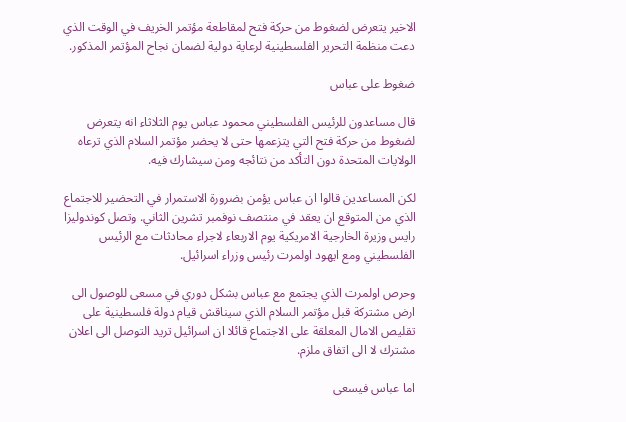الاخير يتعرض لضغوط من حركة فتح لمقاطعة مؤتمر الخريف في الوقت الذي دعت منظمة التحرير الفلسطينية لرعاية دولية لضمان نجاح المؤتمر المذكور.

ضغوط على عباس

قال مساعدون للرئيس الفلسطيني محمود عباس يوم الثلاثاء انه يتعرض لضغوط من حركة فتح التي يتزعمها حتى لا يحضر مؤتمر السلام الذي ترعاه الولايات المتحدة دون التأكد من نتائجه ومن سيشارك فيه.

لكن المساعدين قالوا ان عباس يؤمن بضرورة الاستمرار في التحضير للاجتماع الذي من المتوقع ان يعقد في منتصف نوفمبر تشرين الثاني. وتصل كوندوليزا رايس وزيرة الخارجية الامريكية يوم الاربعاء لاجراء محادثات مع الرئيس الفلسطيني ومع ايهود اولمرت رئيس وزراء اسرائيل.

وحرص اولمرت الذي يجتمع مع عباس بشكل دوري في مسعى للوصول الى ارض مشتركة قبل مؤتمر السلام الذي سيناقش قيام دولة فلسطينية على تقليص الامال المعلقة على الاجتماع قائلا ان اسرائيل تريد التوصل الى اعلان مشترك لا الى اتفاق ملزم.

اما عباس فيسعى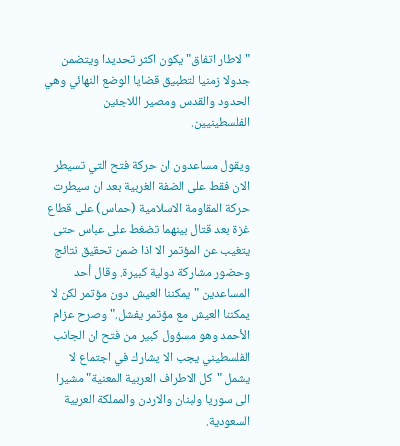"لاطار اتفاق" يكون اكثر تحديدا ويتضمن جدولا زمنيا لتطبيق قضايا الوضع النهائي وهي الحدود والقدس ومصير اللاجئين الفلسطينيين.

ويقول مساعدون ان حركة فتح التي تسيطر الان فقط على الضفة الغربية بعد ان سيطرت حركة المقاومة الاسلامية (حماس) على قطاع غزة بعد قتال بينهما تضغط على عباس حتى يتغيب عن المؤتمر الا اذا ضمن تحقيق نتائج وحضور مشاركة دولية كبيرة. وقال أحد المساعدين "يمكننا العيش دون مؤتمر لكن لا يمكننا العيش مع مؤتمر يفشل." وصرح عزام الأحمد وهو مسؤول كبير من فتح ان الجانب الفلسطيني يجب الا يشارك في اجتماع لا يشمل "كل الاطراف العربية المعنية" مشيرا الى سوريا ولبنان والاردن والمملكة العربية السعودية.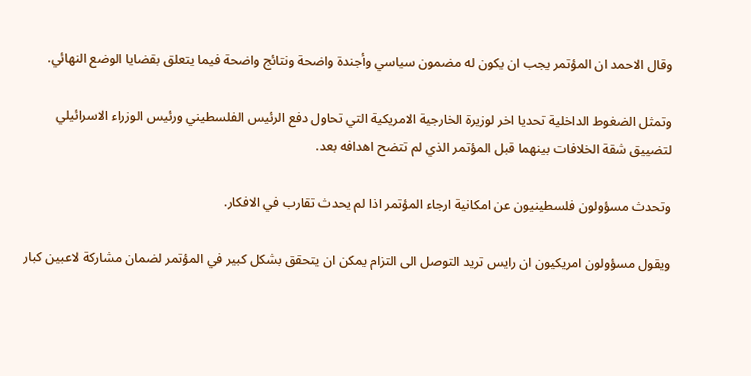وقال الاحمد ان المؤتمر يجب ان يكون له مضمون سياسي وأجندة واضحة ونتائج واضحة فيما يتعلق بقضايا الوضع النهائي.

وتمثل الضغوط الداخلية تحديا اخر لوزيرة الخارجية الامريكية التي تحاول دفع الرئيس الفلسطيني ورئيس الوزراء الاسرائيلي لتضييق شقة الخلافات بينهما قبل المؤتمر الذي لم تتضح اهدافه بعد.

وتحدث مسؤولون فلسطينيون عن امكانية ارجاء المؤتمر اذا لم يحدث تقارب في الافكار.

ويقول مسؤولون امريكيون ان رايس تريد التوصل الى التزام يمكن ان يتحقق بشكل كبير في المؤتمر لضمان مشاركة لاعبين كبار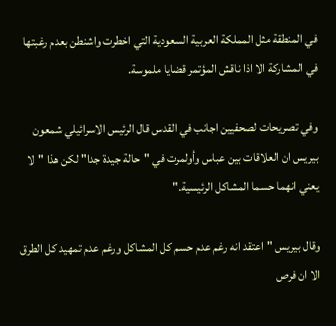في المنطقة مثل المملكة العربية السعودية التي اخطرت واشنطن بعدم رغبتها في المشاركة الا اذا ناقش المؤتمر قضايا ملموسة.

وفي تصريحات لصحفيين اجانب في القدس قال الرئيس الاسرائيلي شمعون بيريس ان العلاقات بين عباس وأولمرت في "حالة جيدة جدا" لكن هذا "لا يعني انهما حسما المشاكل الرئيسية."

وقال بيريس "اعتقد انه رغم عدم حسم كل المشاكل ورغم عدم تمهيد كل الطرق الا ان فرص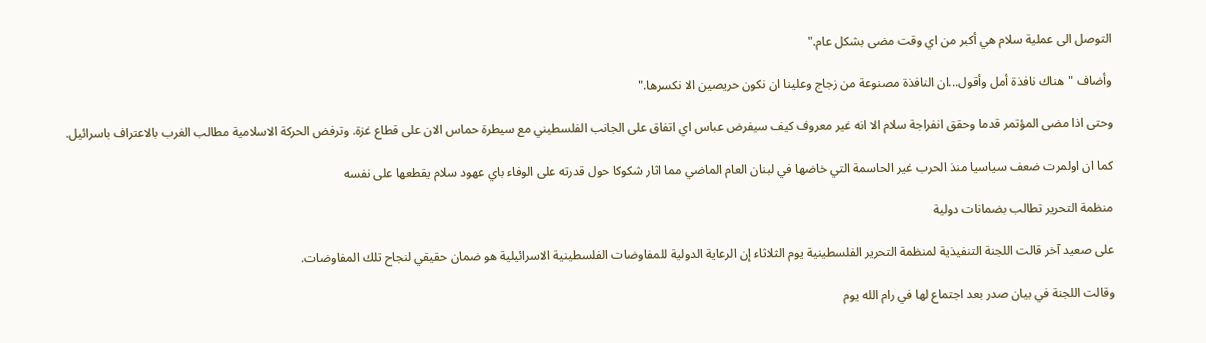التوصل الى عملية سلام هي أكبر من اي وقت مضى بشكل عام."

وأضاف "هناك نافذة أمل وأقول...ان النافذة مصنوعة من زجاج وعلينا ان نكون حريصين الا نكسرها."

وحتى اذا مضى المؤتمر قدما وحقق انفراجة سلام الا انه غير معروف كيف سيفرض عباس اي اتفاق على الجانب الفلسطيني مع سيطرة حماس الان على قطاع غزة. وترفض الحركة الاسلامية مطالب الغرب بالاعتراف باسرائيل.

كما ان اولمرت ضعف سياسيا منذ الحرب غير الحاسمة التي خاضها في لبنان العام الماضي مما اثار شكوكا حول قدرته على الوفاء باي عهود سلام يقطعها على نفسه

منظمة التحرير تطالب بضمانات دولية

على صعيد آخر قالت اللجنة التنفيذية لمنظمة التحرير الفلسطينية يوم الثلاثاء إن الرعاية الدولية للمفاوضات الفلسطينية الاسرائيلية هو ضمان حقيقي لنجاح تلك المفاوضات.

وقالت اللجنة في بيان صدر بعد اجتماع لها في رام الله يوم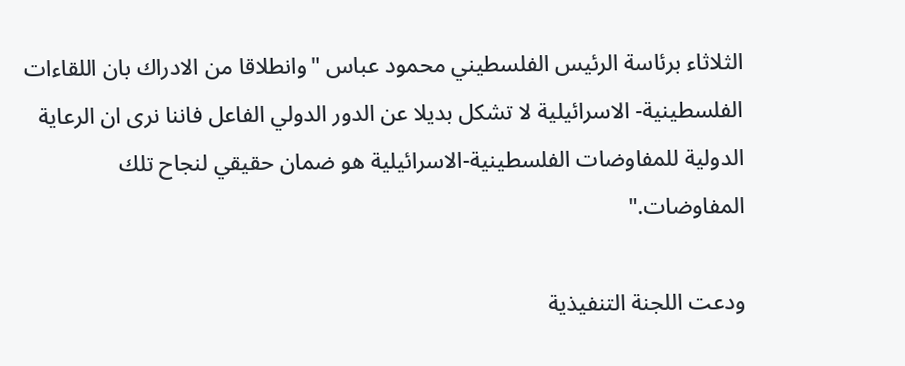الثلاثاء برئاسة الرئيس الفلسطيني محمود عباس "وانطلاقا من الادراك بان اللقاءات الفلسطينية- الاسرائيلية لا تشكل بديلا عن الدور الدولي الفاعل فاننا نرى ان الرعاية الدولية للمفاوضات الفلسطينية-الاسرائيلية هو ضمان حقيقي لنجاح تلك المفاوضات."

ودعت اللجنة التنفيذية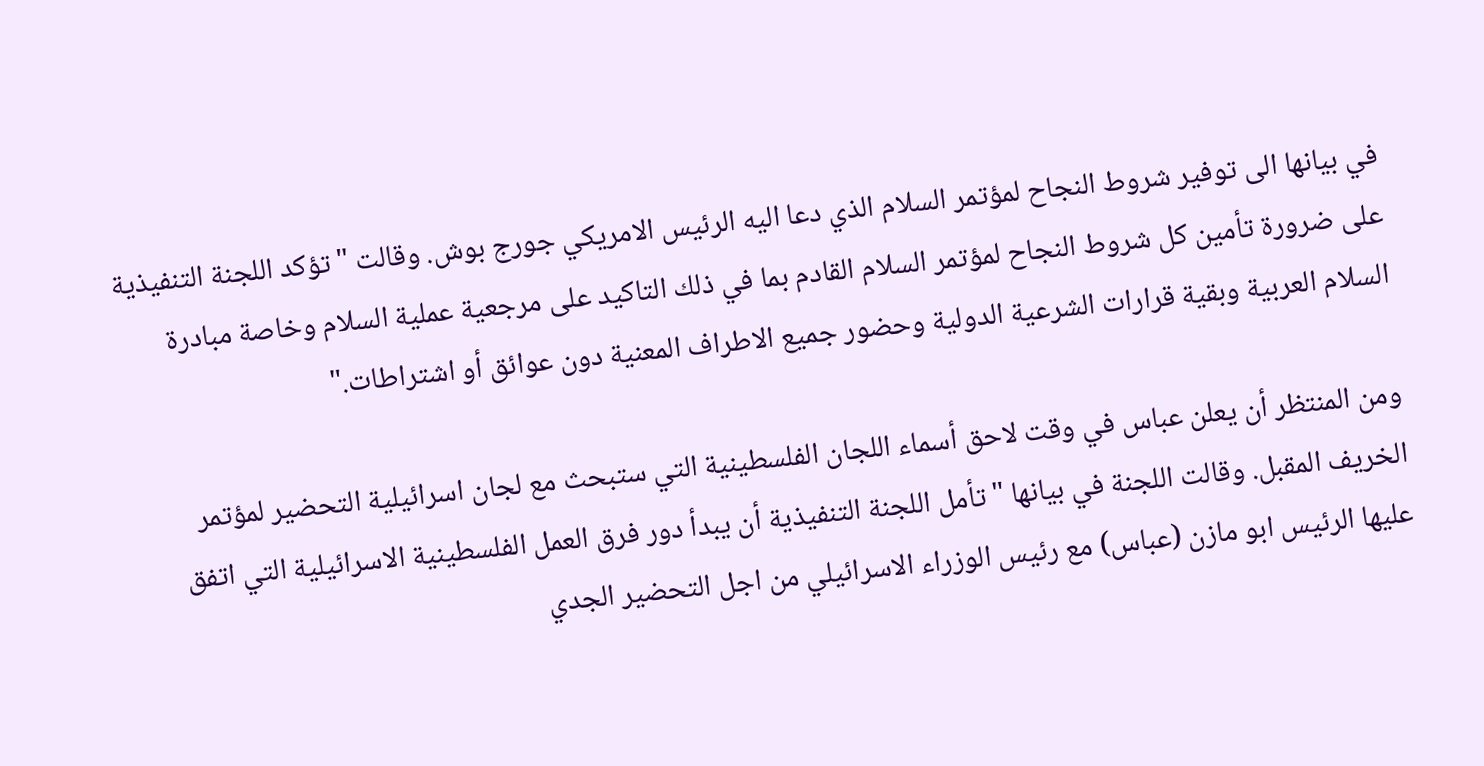في بيانها الى توفير شروط النجاح لمؤتمر السلام الذي دعا اليه الرئيس الامريكي جورج بوش. وقالت "تؤكد اللجنة التنفيذية على ضرورة تأمين كل شروط النجاح لمؤتمر السلام القادم بما في ذلك التاكيد على مرجعية عملية السلام وخاصة مبادرة السلام العربية وبقية قرارات الشرعية الدولية وحضور جميع الاطراف المعنية دون عوائق أو اشتراطات."

ومن المنتظر أن يعلن عباس في وقت لاحق أسماء اللجان الفلسطينية التي ستبحث مع لجان اسرائيلية التحضير لمؤتمر الخريف المقبل. وقالت اللجنة في بيانها "تأمل اللجنة التنفيذية أن يبدأ دور فرق العمل الفلسطينية الاسرائيلية التي اتفق عليها الرئيس ابو مازن (عباس) مع رئيس الوزراء الاسرائيلي من اجل التحضير الجدي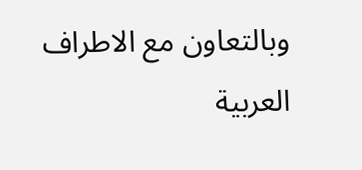وبالتعاون مع الاطراف العربية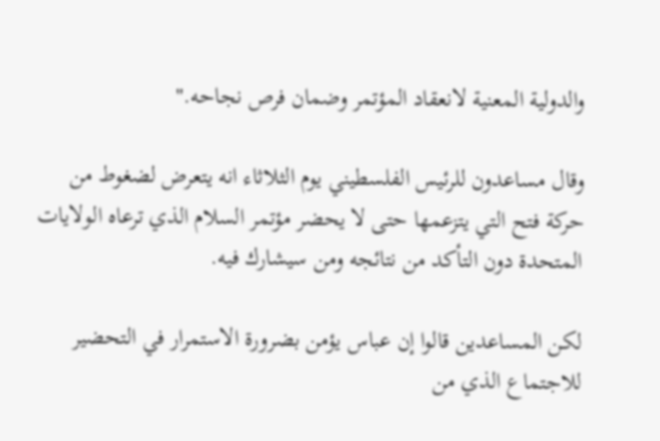والدولية المعنية لانعقاد المؤتمر وضمان فرص نجاحه."

وقال مساعدون للرئيس الفلسطيني يوم الثلاثاء انه يتعرض لضغوط من حركة فتح التي يتزعمها حتى لا يحضر مؤتمر السلام الذي ترعاه الولايات المتحدة دون التأكد من نتائجه ومن سيشارك فيه.

لكن المساعدين قالوا إن عباس يؤمن بضرورة الاستمرار في التحضير للاجتماع الذي من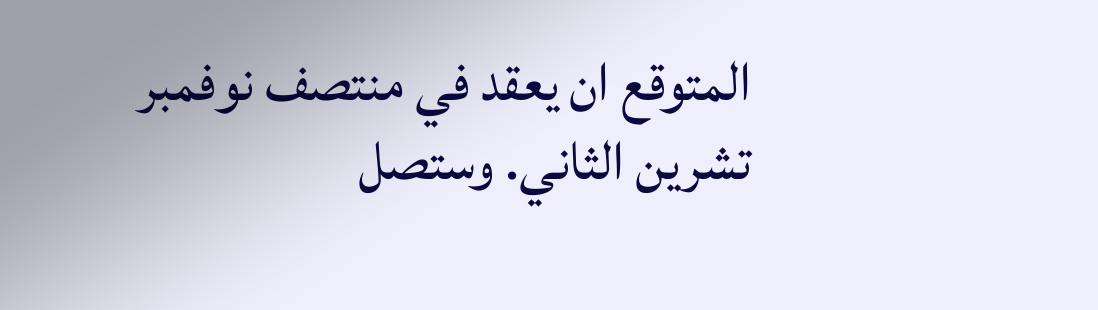المتوقع ان يعقد في منتصف نوفمبر تشرين الثاني. وستصل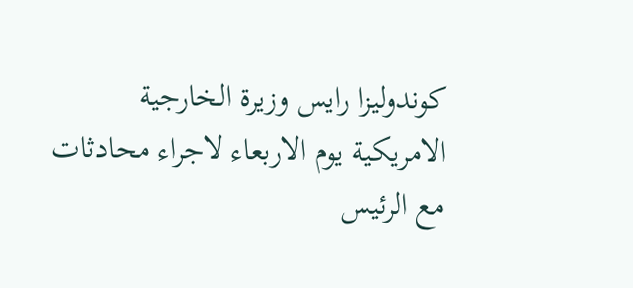كوندوليزا رايس وزيرة الخارجية الامريكية يوم الاربعاء لاجراء محادثات مع الرئيس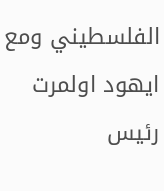الفلسطيني ومع ايهود اولمرت رئيس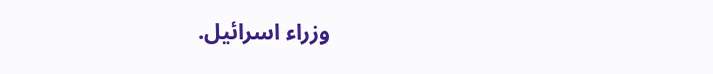وزراء اسرائيل.